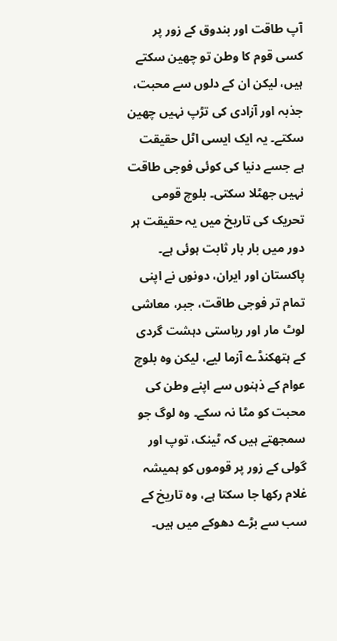آپ طاقت اور بندوق کے زور پر کسی قوم کا وطن تو چھین سکتے ہیں، لیکن ان کے دلوں سے محبت، جذبہ اور آزادی کی تڑپ نہیں چھین سکتے۔ یہ ایک ایسی اٹل حقیقت ہے جسے دنیا کی کوئی فوجی طاقت نہیں جھٹلا سکتی۔ بلوچ قومی تحریک کی تاریخ میں یہ حقیقت ہر دور میں بار بار ثابت ہوئی ہے۔ پاکستان اور ایران، دونوں نے اپنی تمام تر فوجی طاقت، جبر، معاشی لوٹ مار اور ریاستی دہشت گردی کے ہتھکنڈے آزما لیے، لیکن وہ بلوچ عوام کے ذہنوں سے اپنے وطن کی محبت کو مٹا نہ سکے۔ وہ لوگ جو سمجھتے ہیں کہ ٹینک، توپ اور گولی کے زور پر قوموں کو ہمیشہ غلام رکھا جا سکتا ہے، وہ تاریخ کے سب سے بڑے دھوکے میں ہیں۔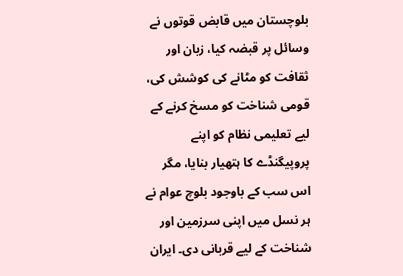بلوچستان میں قابض قوتوں نے وسائل پر قبضہ کیا، زبان اور ثقافت کو مٹانے کی کوشش کی، قومی شناخت کو مسخ کرنے کے لیے تعلیمی نظام کو اپنے پروپیگنڈے کا ہتھیار بنایا، مگر اس سب کے باوجود بلوچ عوام نے ہر نسل میں اپنی سرزمین اور شناخت کے لیے قربانی دی۔ ایران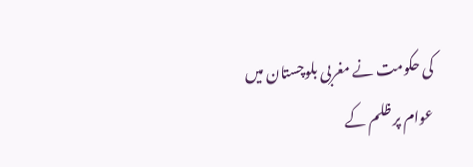کی حکومت نے مغربی بلوچستان میں عوام پر ظلم کے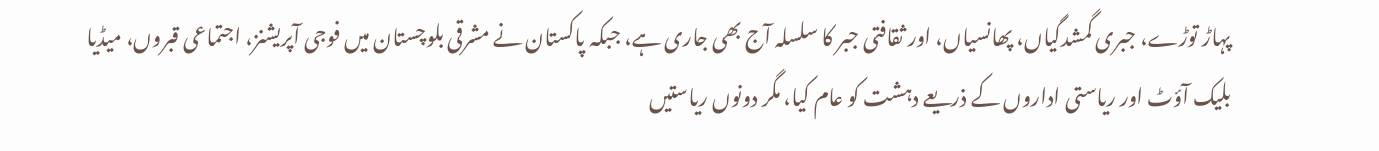پہاڑ توڑے، جبری گمشدگیاں، پھانسیاں، اور ثقافتی جبر کا سلسلہ آج بھی جاری ہے، جبکہ پاکستان نے مشرقی بلوچستان میں فوجی آپریشنز، اجتماعی قبروں، میڈیا بلیک آؤٹ اور ریاستی اداروں کے ذریعے دہشت کو عام کیا، مگر دونوں ریاستیں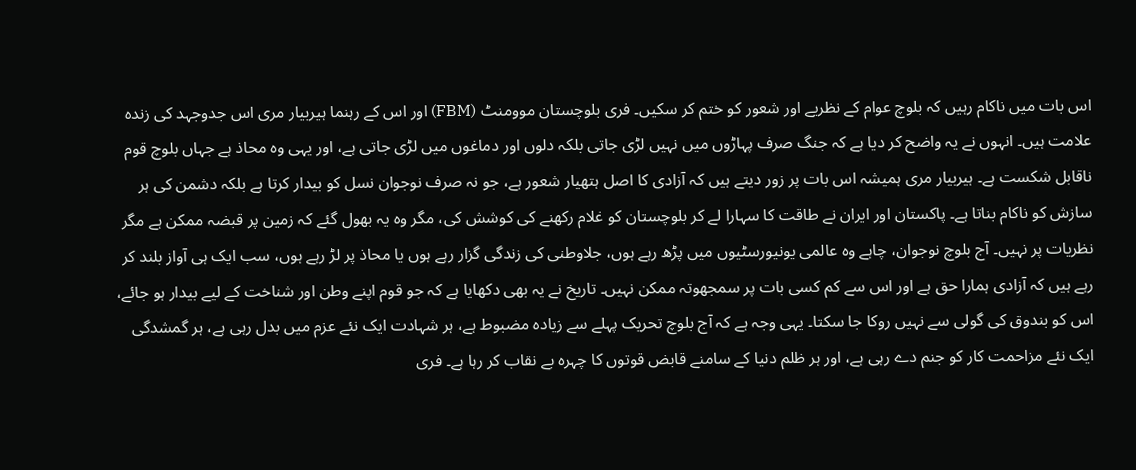اس بات میں ناکام رہیں کہ بلوچ عوام کے نظریے اور شعور کو ختم کر سکیں۔ فری بلوچستان موومنٹ (FBM) اور اس کے رہنما ہیربیار مری اس جدوجہد کی زندہ علامت ہیں۔ انہوں نے یہ واضح کر دیا ہے کہ جنگ صرف پہاڑوں میں نہیں لڑی جاتی بلکہ دلوں اور دماغوں میں لڑی جاتی ہے، اور یہی وہ محاذ ہے جہاں بلوچ قوم ناقابل شکست ہے۔ ہیربیار مری ہمیشہ اس بات پر زور دیتے ہیں کہ آزادی کا اصل ہتھیار شعور ہے، جو نہ صرف نوجوان نسل کو بیدار کرتا ہے بلکہ دشمن کی ہر سازش کو ناکام بناتا ہے۔ پاکستان اور ایران نے طاقت کا سہارا لے کر بلوچستان کو غلام رکھنے کی کوشش کی، مگر وہ یہ بھول گئے کہ زمین پر قبضہ ممکن ہے مگر نظریات پر نہیں۔ آج بلوچ نوجوان، چاہے وہ عالمی یونیورسٹیوں میں پڑھ رہے ہوں، جلاوطنی کی زندگی گزار رہے ہوں یا محاذ پر لڑ رہے ہوں، سب ایک ہی آواز بلند کر رہے ہیں کہ آزادی ہمارا حق ہے اور اس سے کم کسی بات پر سمجھوتہ ممکن نہیں۔ تاریخ نے یہ بھی دکھایا ہے کہ جو قوم اپنے وطن اور شناخت کے لیے بیدار ہو جائے، اس کو بندوق کی گولی سے نہیں روکا جا سکتا۔ یہی وجہ ہے کہ آج بلوچ تحریک پہلے سے زیادہ مضبوط ہے، ہر شہادت ایک نئے عزم میں بدل رہی ہے، ہر گمشدگی ایک نئے مزاحمت کار کو جنم دے رہی ہے، اور ہر ظلم دنیا کے سامنے قابض قوتوں کا چہرہ بے نقاب کر رہا ہے۔ فری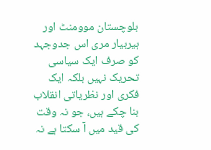بلوچستان موومنٹ اور ہیربیار مری اس جدوجہد کو صرف ایک سیاسی تحریک نہیں بلکہ ایک فکری اور نظریاتی انقلاب بنا چکے ہیں، جو نہ وقت کی قید میں آ سکتا ہے نہ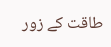طاقت کے زور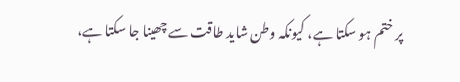پر ختم ہو سکتا ہے، کیونکہ وطن شاید طاقت سے چھینا جا سکتا ہے،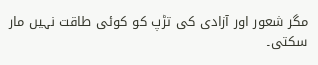مگر شعور اور آزادی کی تڑپ کو کوئی طاقت نہیں مار سکتی۔